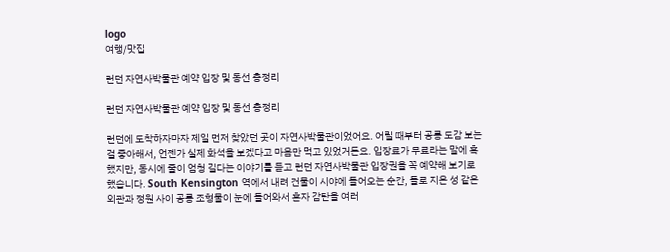logo
여행/맛집

런던 자연사박물관 예약 입장 및 동선 총정리

런던 자연사박물관 예약 입장 및 동선 총정리

런던에 도착하자마자 제일 먼저 찾았던 곳이 자연사박물관이었어요. 어릴 때부터 공룡 도감 보는 걸 좋아해서, 언젠가 실제 화석을 보겠다고 마음만 먹고 있었거든요. 입장료가 무료라는 말에 혹했지만, 동시에 줄이 엄청 길다는 이야기를 듣고 런던 자연사박물관 입장권을 꼭 예약해 보기로 했습니다. South Kensington 역에서 내려 건물이 시야에 들어오는 순간, 돌로 지은 성 같은 외관과 정원 사이 공룡 조형물이 눈에 들어와서 혼자 감탄을 여러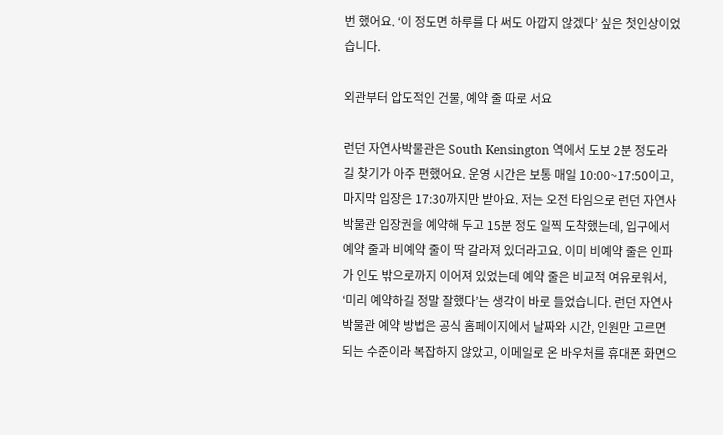번 했어요. ‘이 정도면 하루를 다 써도 아깝지 않겠다’ 싶은 첫인상이었습니다.

외관부터 압도적인 건물, 예약 줄 따로 서요

런던 자연사박물관은 South Kensington 역에서 도보 2분 정도라 길 찾기가 아주 편했어요. 운영 시간은 보통 매일 10:00~17:50이고, 마지막 입장은 17:30까지만 받아요. 저는 오전 타임으로 런던 자연사박물관 입장권을 예약해 두고 15분 정도 일찍 도착했는데, 입구에서 예약 줄과 비예약 줄이 딱 갈라져 있더라고요. 이미 비예약 줄은 인파가 인도 밖으로까지 이어져 있었는데 예약 줄은 비교적 여유로워서, ‘미리 예약하길 정말 잘했다’는 생각이 바로 들었습니다. 런던 자연사박물관 예약 방법은 공식 홈페이지에서 날짜와 시간, 인원만 고르면 되는 수준이라 복잡하지 않았고, 이메일로 온 바우처를 휴대폰 화면으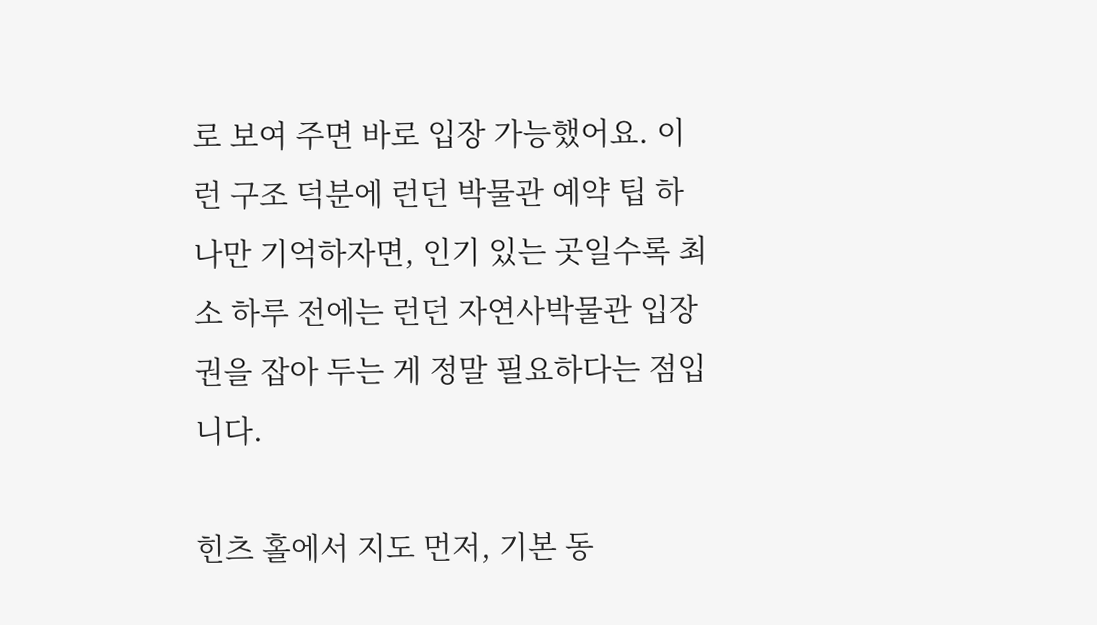로 보여 주면 바로 입장 가능했어요. 이런 구조 덕분에 런던 박물관 예약 팁 하나만 기억하자면, 인기 있는 곳일수록 최소 하루 전에는 런던 자연사박물관 입장권을 잡아 두는 게 정말 필요하다는 점입니다.

힌츠 홀에서 지도 먼저, 기본 동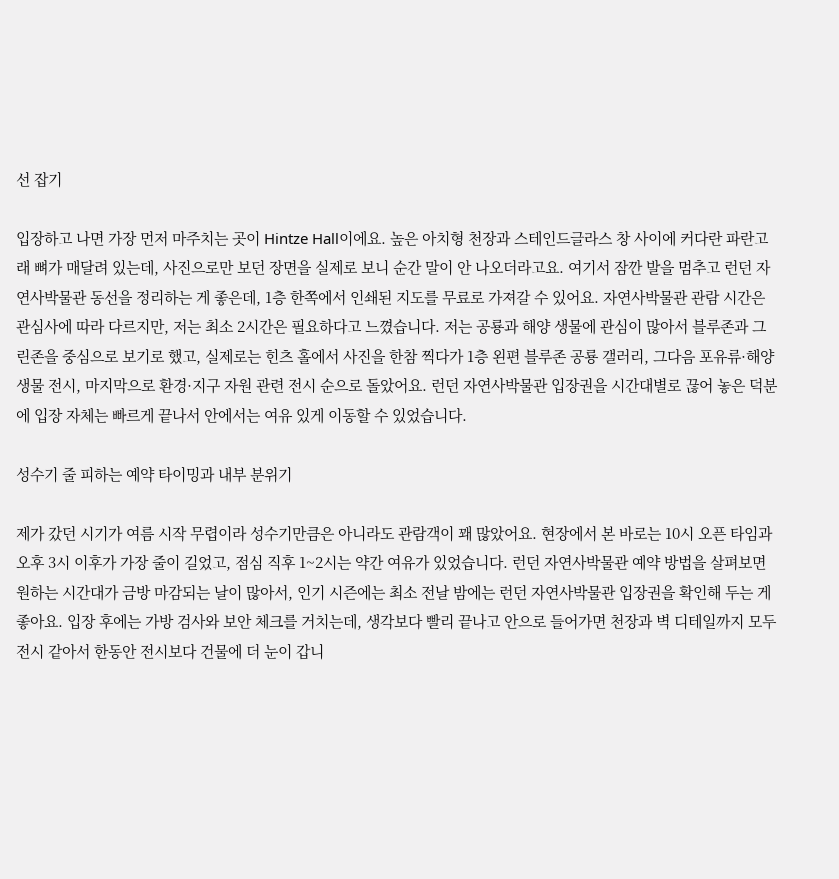선 잡기

입장하고 나면 가장 먼저 마주치는 곳이 Hintze Hall이에요. 높은 아치형 천장과 스테인드글라스 창 사이에 커다란 파란고래 뼈가 매달려 있는데, 사진으로만 보던 장면을 실제로 보니 순간 말이 안 나오더라고요. 여기서 잠깐 발을 멈추고 런던 자연사박물관 동선을 정리하는 게 좋은데, 1층 한쪽에서 인쇄된 지도를 무료로 가져갈 수 있어요. 자연사박물관 관람 시간은 관심사에 따라 다르지만, 저는 최소 2시간은 필요하다고 느꼈습니다. 저는 공룡과 해양 생물에 관심이 많아서 블루존과 그린존을 중심으로 보기로 했고, 실제로는 힌츠 홀에서 사진을 한참 찍다가 1층 왼편 블루존 공룡 갤러리, 그다음 포유류·해양 생물 전시, 마지막으로 환경·지구 자원 관련 전시 순으로 돌았어요. 런던 자연사박물관 입장권을 시간대별로 끊어 놓은 덕분에 입장 자체는 빠르게 끝나서 안에서는 여유 있게 이동할 수 있었습니다.

성수기 줄 피하는 예약 타이밍과 내부 분위기

제가 갔던 시기가 여름 시작 무렵이라 성수기만큼은 아니라도 관람객이 꽤 많았어요. 현장에서 본 바로는 10시 오픈 타임과 오후 3시 이후가 가장 줄이 길었고, 점심 직후 1~2시는 약간 여유가 있었습니다. 런던 자연사박물관 예약 방법을 살펴보면 원하는 시간대가 금방 마감되는 날이 많아서, 인기 시즌에는 최소 전날 밤에는 런던 자연사박물관 입장권을 확인해 두는 게 좋아요. 입장 후에는 가방 검사와 보안 체크를 거치는데, 생각보다 빨리 끝나고 안으로 들어가면 천장과 벽 디테일까지 모두 전시 같아서 한동안 전시보다 건물에 더 눈이 갑니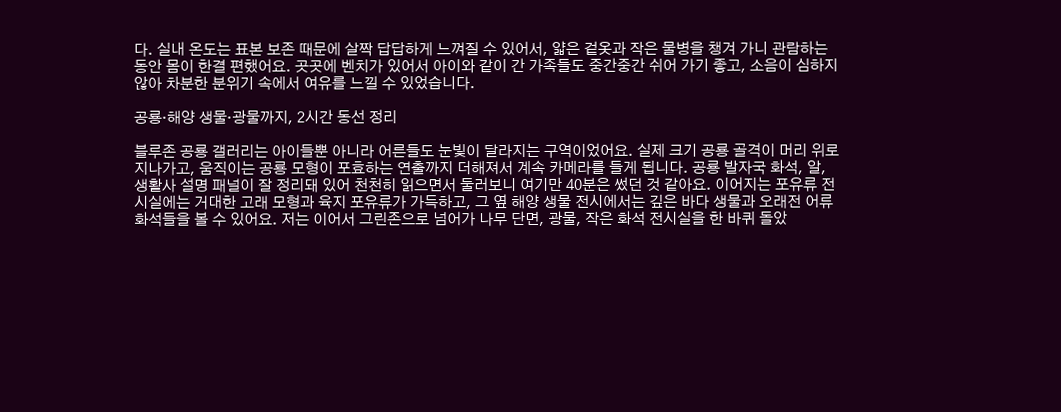다. 실내 온도는 표본 보존 때문에 살짝 답답하게 느껴질 수 있어서, 얇은 겉옷과 작은 물병을 챙겨 가니 관람하는 동안 몸이 한결 편했어요. 곳곳에 벤치가 있어서 아이와 같이 간 가족들도 중간중간 쉬어 가기 좋고, 소음이 심하지 않아 차분한 분위기 속에서 여유를 느낄 수 있었습니다.

공룡·해양 생물·광물까지, 2시간 동선 정리

블루존 공룡 갤러리는 아이들뿐 아니라 어른들도 눈빛이 달라지는 구역이었어요. 실제 크기 공룡 골격이 머리 위로 지나가고, 움직이는 공룡 모형이 포효하는 연출까지 더해져서 계속 카메라를 들게 됩니다. 공룡 발자국 화석, 알, 생활사 설명 패널이 잘 정리돼 있어 천천히 읽으면서 둘러보니 여기만 40분은 썼던 것 같아요. 이어지는 포유류 전시실에는 거대한 고래 모형과 육지 포유류가 가득하고, 그 옆 해양 생물 전시에서는 깊은 바다 생물과 오래전 어류 화석들을 볼 수 있어요. 저는 이어서 그린존으로 넘어가 나무 단면, 광물, 작은 화석 전시실을 한 바퀴 돌았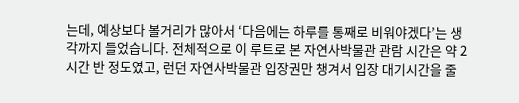는데, 예상보다 볼거리가 많아서 ‘다음에는 하루를 통째로 비워야겠다’는 생각까지 들었습니다. 전체적으로 이 루트로 본 자연사박물관 관람 시간은 약 2시간 반 정도였고, 런던 자연사박물관 입장권만 챙겨서 입장 대기시간을 줄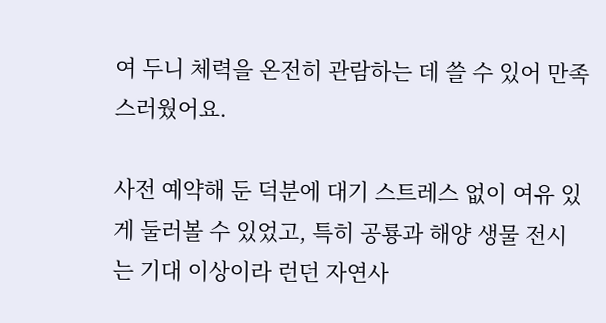여 두니 체력을 온전히 관람하는 데 쓸 수 있어 만족스러웠어요.

사전 예약해 둔 덕분에 대기 스트레스 없이 여유 있게 둘러볼 수 있었고, 특히 공룡과 해양 생물 전시는 기대 이상이라 런던 자연사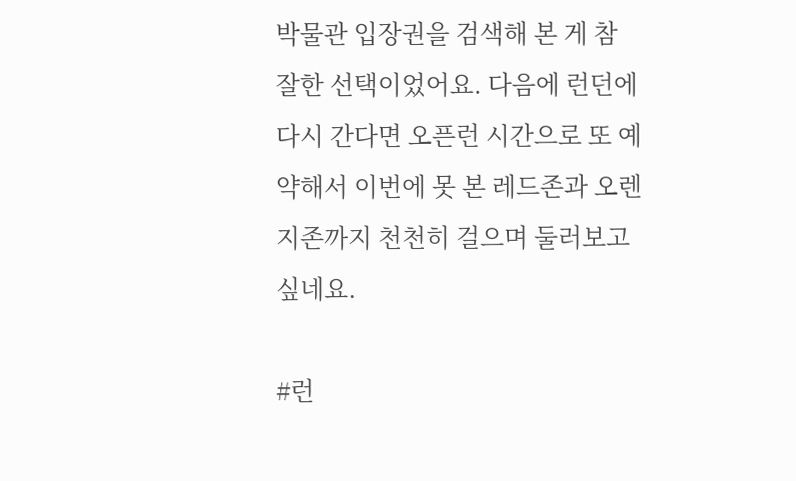박물관 입장권을 검색해 본 게 참 잘한 선택이었어요. 다음에 런던에 다시 간다면 오픈런 시간으로 또 예약해서 이번에 못 본 레드존과 오렌지존까지 천천히 걸으며 둘러보고 싶네요.

#런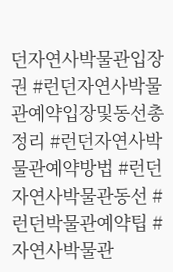던자연사박물관입장권 #런던자연사박물관예약입장및동선총정리 #런던자연사박물관예약방법 #런던자연사박물관동선 #런던박물관예약팁 #자연사박물관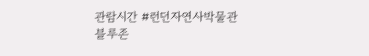관람시간 #런던자연사박물관블루존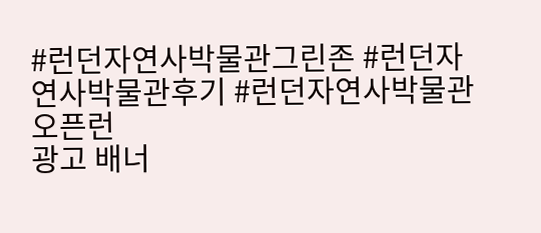#런던자연사박물관그린존 #런던자연사박물관후기 #런던자연사박물관오픈런
광고 배너